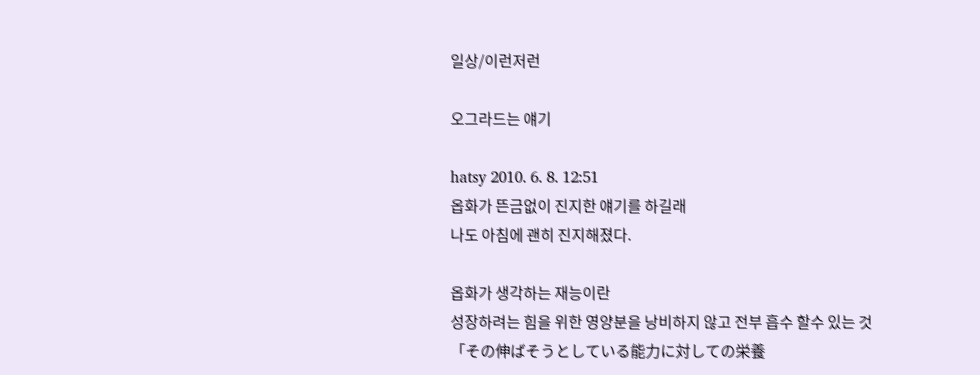일상/이런저런

오그라드는 얘기

hatsy 2010. 6. 8. 12:51
옵화가 뜬금없이 진지한 얘기를 하길래
나도 아침에 괜히 진지해졌다.

옵화가 생각하는 재능이란
성장하려는 힘을 위한 영양분을 낭비하지 않고 전부 흡수 할수 있는 것
「その伸ばそうとしている能力に対しての栄養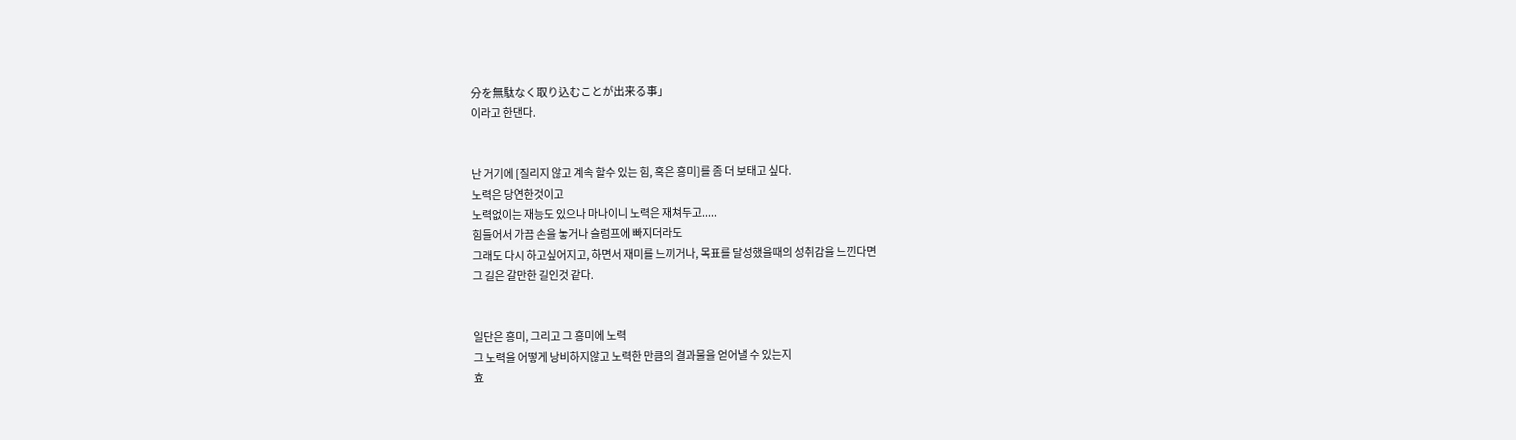分を無駄なく取り込むことが出来る事」
이라고 한댄다.


난 거기에 [질리지 않고 계속 할수 있는 힘, 혹은 흥미]를 좀 더 보태고 싶다.
노력은 당연한것이고
노력없이는 재능도 있으나 마나이니 노력은 재쳐두고.....
힘들어서 가끔 손을 놓거나 슬럼프에 빠지더라도
그래도 다시 하고싶어지고, 하면서 재미를 느끼거나, 목표를 달성했을때의 성취감을 느낀다면
그 길은 갈만한 길인것 같다.


일단은 흥미, 그리고 그 흥미에 노력
그 노력을 어떻게 낭비하지않고 노력한 만큼의 결과물을 얻어낼 수 있는지
효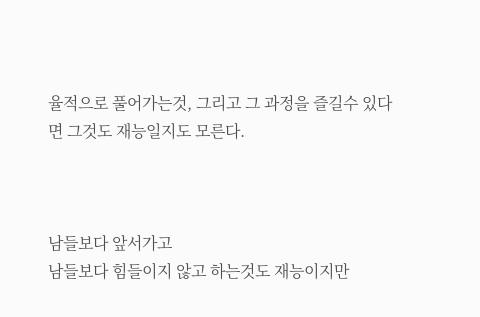율적으로 풀어가는것, 그리고 그 과정을 즐길수 있다면 그것도 재능일지도 모른다.



남들보다 앞서가고
남들보다 힘들이지 않고 하는것도 재능이지만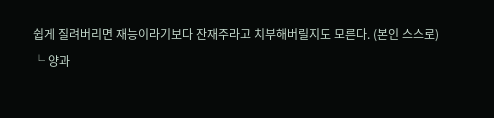쉽게 질려버리면 재능이라기보다 잔재주라고 치부해버릴지도 모른다. (본인 스스로)
└ 양과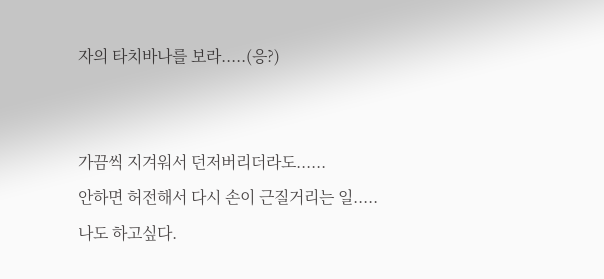자의 타치바나를 보라.....(응?)


가끔씩 지겨워서 던저버리더라도......
안하면 허전해서 다시 손이 근질거리는 일.....
나도 하고싶다.